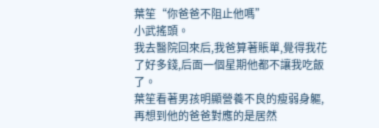葉笙“你爸爸不阻止他嗎”
小武搖頭。
我去醫院回來后,我爸算著賬單,覺得我花了好多錢,后面一個星期他都不讓我吃飯了。
葉笙看著男孩明顯營養不良的瘦弱身軀,再想到他的爸爸對應的是居然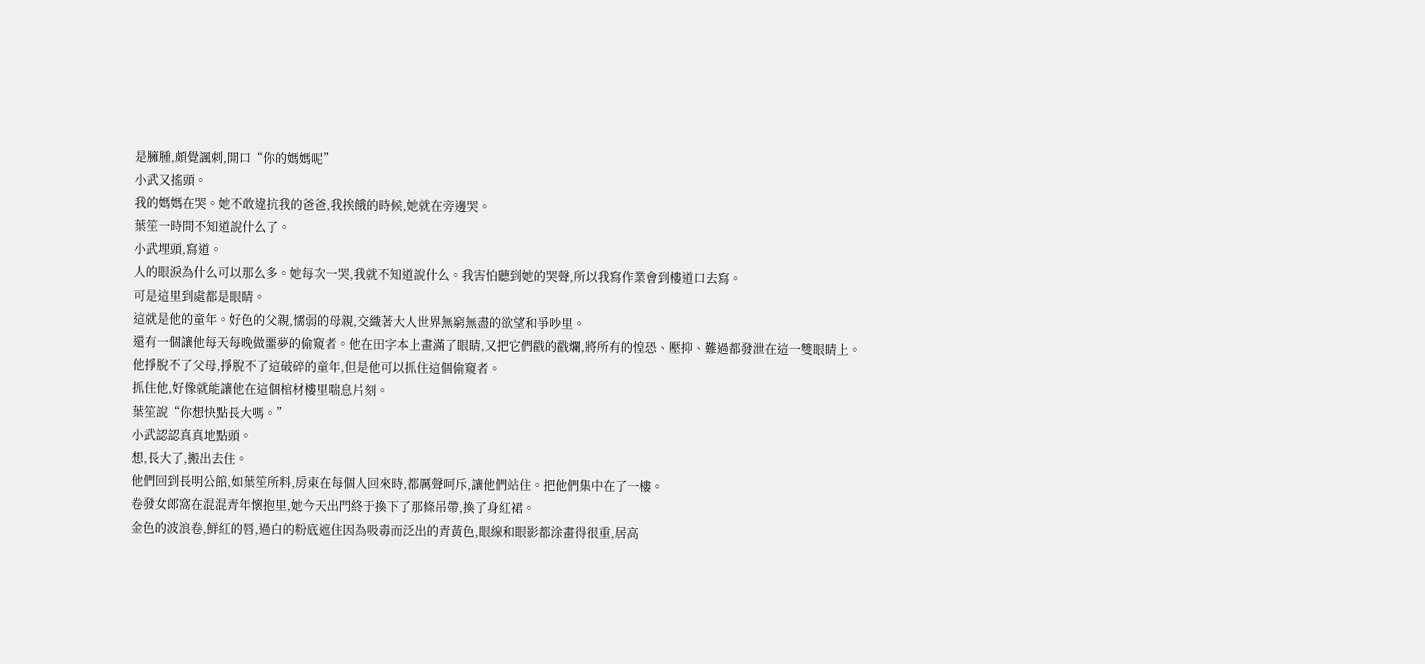是臃腫,頗覺諷刺,開口“你的媽媽呢”
小武又搖頭。
我的媽媽在哭。她不敢違抗我的爸爸,我挨餓的時候,她就在旁邊哭。
葉笙一時間不知道說什么了。
小武埋頭,寫道。
人的眼淚為什么可以那么多。她每次一哭,我就不知道說什么。我害怕聽到她的哭聲,所以我寫作業會到樓道口去寫。
可是這里到處都是眼睛。
這就是他的童年。好色的父親,懦弱的母親,交織著大人世界無窮無盡的欲望和爭吵里。
還有一個讓他每天每晚做噩夢的偷窺者。他在田字本上畫滿了眼睛,又把它們戳的戳爛,將所有的惶恐、壓抑、難過都發泄在這一雙眼睛上。
他掙脫不了父母,掙脫不了這破碎的童年,但是他可以抓住這個偷窺者。
抓住他,好像就能讓他在這個棺材樓里喘息片刻。
葉笙說“你想快點長大嗎。”
小武認認真真地點頭。
想,長大了,搬出去住。
他們回到長明公館,如葉笙所料,房東在每個人回來時,都厲聲呵斥,讓他們站住。把他們集中在了一樓。
卷發女郎窩在混混青年懷抱里,她今天出門終于換下了那條吊帶,換了身紅裙。
金色的波浪卷,鮮紅的唇,過白的粉底遮住因為吸毒而泛出的青黃色,眼線和眼影都涂畫得很重,居高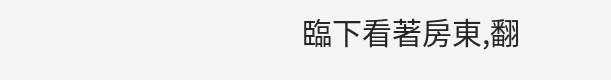臨下看著房東,翻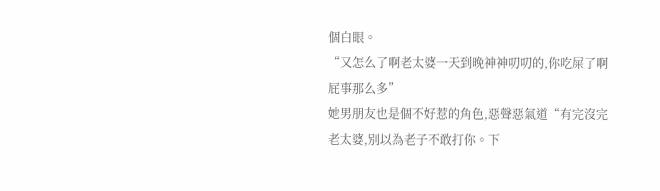個白眼。
“又怎么了啊老太婆一天到晚神神叨叨的,你吃屎了啊屁事那么多”
她男朋友也是個不好惹的角色,惡聲惡氣道“有完沒完老太婆,別以為老子不敢打你。下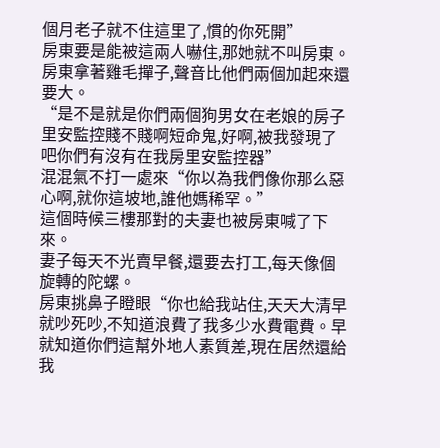個月老子就不住這里了,慣的你死開”
房東要是能被這兩人嚇住,那她就不叫房東。
房東拿著雞毛撣子,聲音比他們兩個加起來還要大。
“是不是就是你們兩個狗男女在老娘的房子里安監控賤不賤啊短命鬼,好啊,被我發現了吧你們有沒有在我房里安監控器”
混混氣不打一處來“你以為我們像你那么惡心啊,就你這坡地,誰他媽稀罕。”
這個時候三樓那對的夫妻也被房東喊了下來。
妻子每天不光賣早餐,還要去打工,每天像個旋轉的陀螺。
房東挑鼻子瞪眼“你也給我站住,天天大清早就吵死吵,不知道浪費了我多少水費電費。早就知道你們這幫外地人素質差,現在居然還給我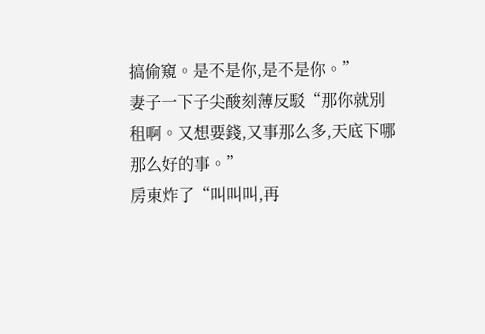搞偷窺。是不是你,是不是你。”
妻子一下子尖酸刻薄反駁“那你就別租啊。又想要錢,又事那么多,天底下哪那么好的事。”
房東炸了“叫叫叫,再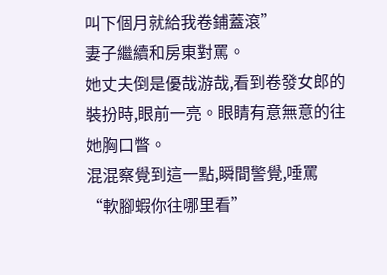叫下個月就給我卷鋪蓋滾”
妻子繼續和房東對罵。
她丈夫倒是優哉游哉,看到卷發女郎的裝扮時,眼前一亮。眼睛有意無意的往她胸口瞥。
混混察覺到這一點,瞬間警覺,唾罵“軟腳蝦你往哪里看”